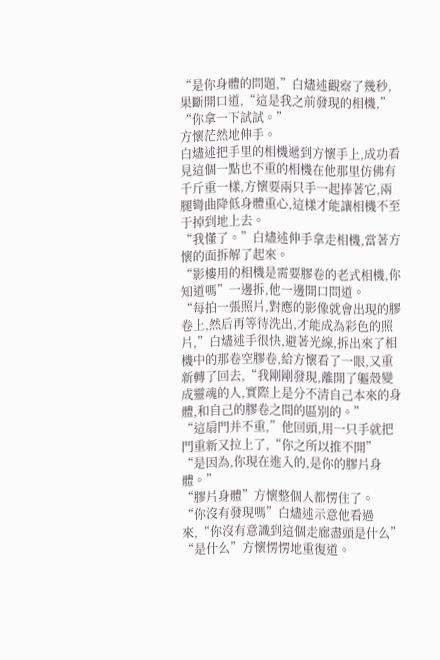“是你身體的問題,”白燼述觀察了幾秒,果斷開口道,“這是我之前發現的相機,”
“你拿一下試試。”
方懷茫然地伸手。
白燼述把手里的相機遞到方懷手上,成功看見這個一點也不重的相機在他那里仿佛有千斤重一樣,方懷要兩只手一起捧著它,兩腿彎曲降低身體重心,這樣才能讓相機不至于掉到地上去。
“我懂了。”白燼述伸手拿走相機,當著方懷的面拆解了起來。
“影樓用的相機是需要膠卷的老式相機,你知道嗎”一邊拆,他一邊開口問道。
“每拍一張照片,對應的影像就會出現的膠卷上,然后再等待洗出,才能成為彩色的照片,”白燼述手很快,避著光線,拆出來了相機中的那卷空膠卷,給方懷看了一眼,又重新轉了回去,“我剛剛發現,離開了軀殼變成靈魂的人,實際上是分不清自己本來的身體,和自己的膠卷之間的區別的。”
“這扇門并不重,”他回頭,用一只手就把門重新又拉上了,“你之所以推不開”
“是因為,你現在進入的,是你的膠片身體。”
“膠片身體”方懷整個人都愣住了。
“你沒有發現嗎”白燼述示意他看過來,“你沒有意識到這個走廊盡頭是什么”
“是什么”方懷愣愣地重復道。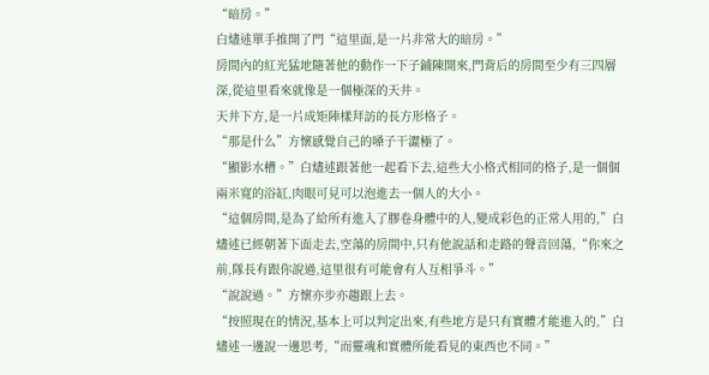“暗房。”
白燼述單手推開了門“這里面,是一片非常大的暗房。”
房間內的紅光猛地隨著他的動作一下子鋪陳開來,門背后的房間至少有三四層深,從這里看來就像是一個極深的天井。
天井下方,是一片成矩陣樣拜訪的長方形格子。
“那是什么”方懷感覺自己的嗓子干澀極了。
“顯影水槽。”白燼述跟著他一起看下去,這些大小格式相同的格子,是一個個兩米寬的浴缸,肉眼可見可以泡進去一個人的大小。
“這個房間,是為了給所有進入了膠卷身體中的人,變成彩色的正常人用的,”白燼述已經朝著下面走去,空蕩的房間中,只有他說話和走路的聲音回蕩,“你來之前,隊長有跟你說過,這里很有可能會有人互相爭斗。”
“說說過。”方懷亦步亦趨跟上去。
“按照現在的情況,基本上可以判定出來,有些地方是只有實體才能進入的,”白燼述一邊說一邊思考,“而靈魂和實體所能看見的東西也不同。”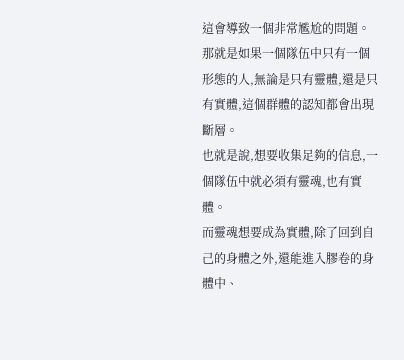這會導致一個非常尷尬的問題。
那就是如果一個隊伍中只有一個形態的人,無論是只有靈體,還是只有實體,這個群體的認知都會出現斷層。
也就是說,想要收集足夠的信息,一個隊伍中就必須有靈魂,也有實體。
而靈魂想要成為實體,除了回到自己的身體之外,還能進入膠卷的身體中、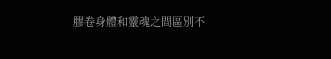膠卷身體和靈魂之間區別不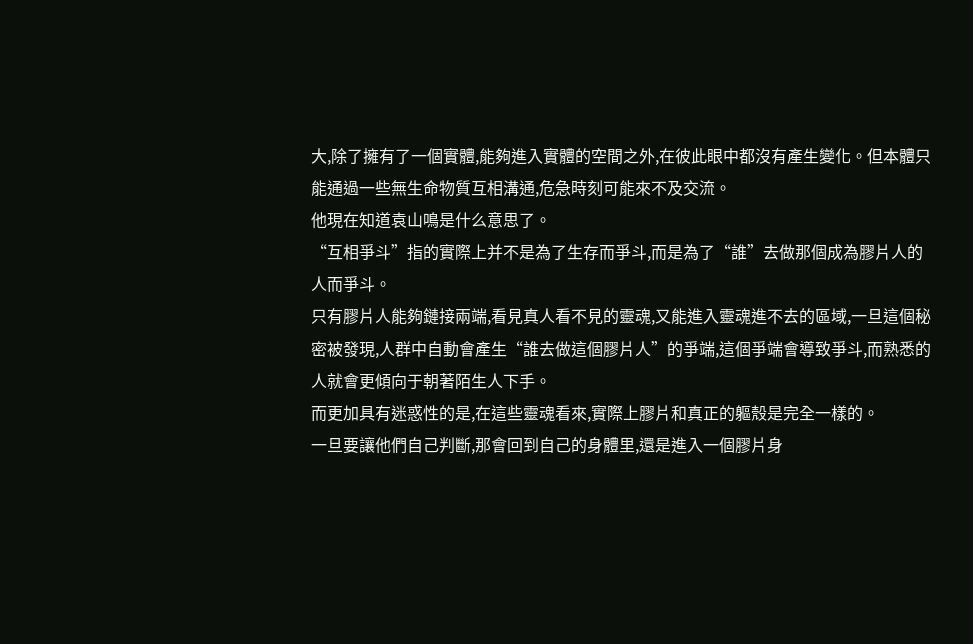大,除了擁有了一個實體,能夠進入實體的空間之外,在彼此眼中都沒有產生變化。但本體只能通過一些無生命物質互相溝通,危急時刻可能來不及交流。
他現在知道袁山鳴是什么意思了。
“互相爭斗”指的實際上并不是為了生存而爭斗,而是為了“誰”去做那個成為膠片人的人而爭斗。
只有膠片人能夠鏈接兩端,看見真人看不見的靈魂,又能進入靈魂進不去的區域,一旦這個秘密被發現,人群中自動會產生“誰去做這個膠片人”的爭端,這個爭端會導致爭斗,而熟悉的人就會更傾向于朝著陌生人下手。
而更加具有迷惑性的是,在這些靈魂看來,實際上膠片和真正的軀殼是完全一樣的。
一旦要讓他們自己判斷,那會回到自己的身體里,還是進入一個膠片身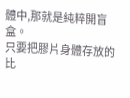體中,那就是純粹開盲盒。
只要把膠片身體存放的比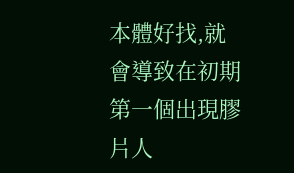本體好找,就會導致在初期第一個出現膠片人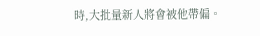時,大批量新人將會被他帶偏。